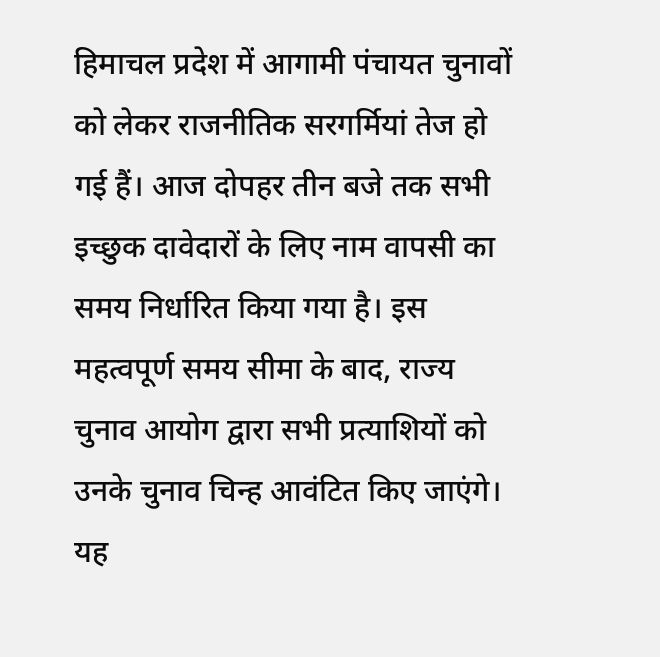हिमाचल प्रदेश में आगामी पंचायत चुनावों को लेकर राजनीतिक सरगर्मियां तेज हो गई हैं। आज दोपहर तीन बजे तक सभी इच्छुक दावेदारों के लिए नाम वापसी का समय निर्धारित किया गया है। इस महत्वपूर्ण समय सीमा के बाद, राज्य चुनाव आयोग द्वारा सभी प्रत्याशियों को उनके चुनाव चिन्ह आवंटित किए जाएंगे। यह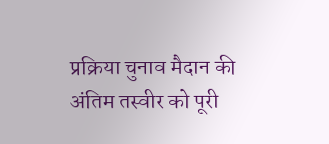प्रक्रिया चुनाव मैदान की अंतिम तस्वीर को पूरी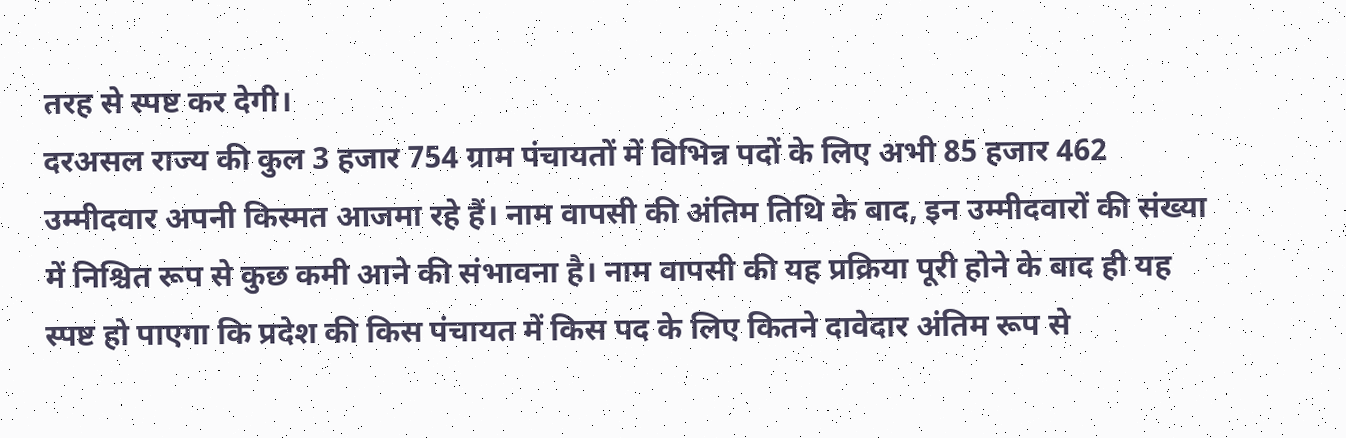तरह से स्पष्ट कर देगी।
दरअसल राज्य की कुल 3 हजार 754 ग्राम पंचायतों में विभिन्न पदों के लिए अभी 85 हजार 462 उम्मीदवार अपनी किस्मत आजमा रहे हैं। नाम वापसी की अंतिम तिथि के बाद, इन उम्मीदवारों की संख्या में निश्चित रूप से कुछ कमी आने की संभावना है। नाम वापसी की यह प्रक्रिया पूरी होने के बाद ही यह स्पष्ट हो पाएगा कि प्रदेश की किस पंचायत में किस पद के लिए कितने दावेदार अंतिम रूप से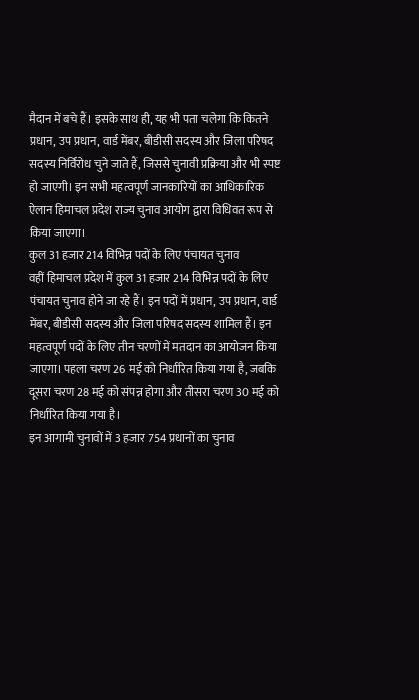मैदान में बचे हैं। इसके साथ ही, यह भी पता चलेगा कि कितने प्रधान, उप प्रधान, वार्ड मेंबर, बीडीसी सदस्य और जिला परिषद सदस्य निर्विरोध चुने जाते हैं, जिससे चुनावी प्रक्रिया और भी स्पष्ट हो जाएगी। इन सभी महत्वपूर्ण जानकारियों का आधिकारिक ऐलान हिमाचल प्रदेश राज्य चुनाव आयोग द्वारा विधिवत रूप से किया जाएगा।
कुल 31 हजार 214 विभिन्न पदों के लिए पंचायत चुनाव
वहीं हिमाचल प्रदेश में कुल 31 हजार 214 विभिन्न पदों के लिए पंचायत चुनाव होने जा रहे हैं। इन पदों में प्रधान, उप प्रधान, वार्ड मेंबर, बीडीसी सदस्य और जिला परिषद सदस्य शामिल हैं। इन महत्वपूर्ण पदों के लिए तीन चरणों में मतदान का आयोजन किया जाएगा। पहला चरण 26 मई को निर्धारित किया गया है, जबकि दूसरा चरण 28 मई को संपन्न होगा और तीसरा चरण 30 मई को निर्धारित किया गया है।
इन आगामी चुनावों में 3 हजार 754 प्रधानों का चुनाव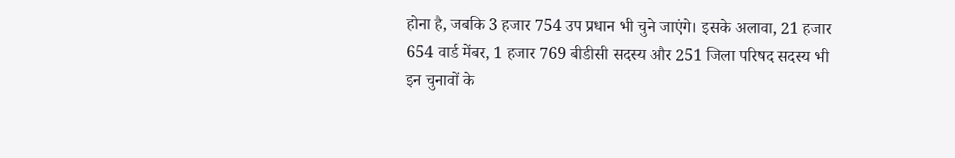होना है, जबकि 3 हजार 754 उप प्रधान भी चुने जाएंगे। इसके अलावा, 21 हजार 654 वार्ड मेंबर, 1 हजार 769 बीडीसी सदस्य और 251 जिला परिषद सदस्य भी इन चुनावों के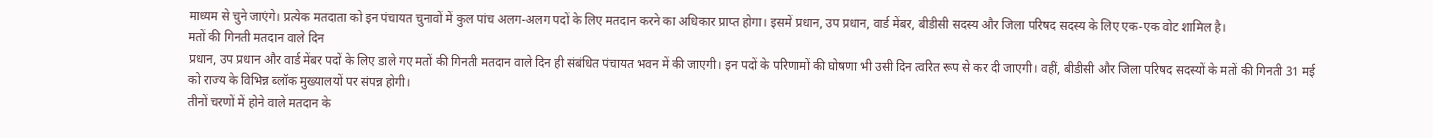माध्यम से चुने जाएंगे। प्रत्येक मतदाता को इन पंचायत चुनावों में कुल पांच अलग-अलग पदों के लिए मतदान करने का अधिकार प्राप्त होगा। इसमें प्रधान, उप प्रधान, वार्ड मेंबर, बीडीसी सदस्य और जिला परिषद सदस्य के लिए एक-एक वोट शामिल है।
मतों की गिनती मतदान वाले दिन
प्रधान, उप प्रधान और वार्ड मेंबर पदों के लिए डाले गए मतों की गिनती मतदान वाले दिन ही संबंधित पंचायत भवन में की जाएगी। इन पदों के परिणामों की घोषणा भी उसी दिन त्वरित रूप से कर दी जाएगी। वहीं, बीडीसी और जिला परिषद सदस्यों के मतों की गिनती 31 मई को राज्य के विभिन्न ब्लॉक मुख्यालयों पर संपन्न होगी।
तीनों चरणों में होने वाले मतदान के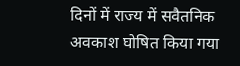दिनों में राज्य में सवैतनिक अवकाश घोषित किया गया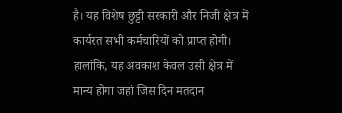है। यह विशेष छुट्टी सरकारी और निजी क्षेत्र में कार्यरत सभी कर्मचारियों को प्राप्त होगी। हालांकि, यह अवकाश केवल उसी क्षेत्र में मान्य होगा जहां जिस दिन मतदान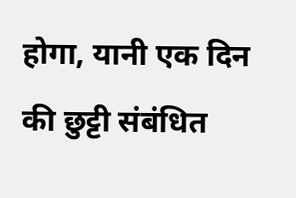होगा, यानी एक दिन की छुट्टी संबंधित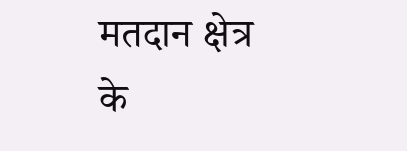मतदान क्षेत्र के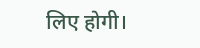लिए होगी।